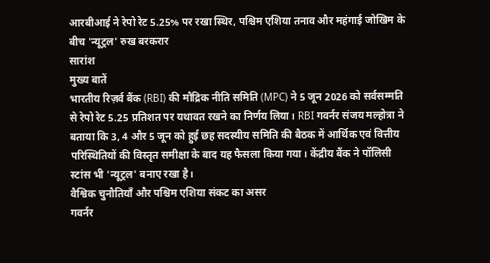आरबीआई ने रेपो रेट 5.25% पर रखा स्थिर, पश्चिम एशिया तनाव और महंगाई जोखिम के बीच 'न्यूट्रल' रुख बरकरार
सारांश
मुख्य बातें
भारतीय रिज़र्व बैंक (RBI) की मौद्रिक नीति समिति (MPC) ने 5 जून 2026 को सर्वसम्मति से रेपो रेट 5.25 प्रतिशत पर यथावत रखने का निर्णय लिया। RBI गवर्नर संजय मल्होत्रा ने बताया कि 3, 4 और 5 जून को हुई छह सदस्यीय समिति की बैठक में आर्थिक एवं वित्तीय परिस्थितियों की विस्तृत समीक्षा के बाद यह फैसला किया गया। केंद्रीय बैंक ने पॉलिसी स्टांस भी 'न्यूट्रल' बनाए रखा है।
वैश्विक चुनौतियाँ और पश्चिम एशिया संकट का असर
गवर्नर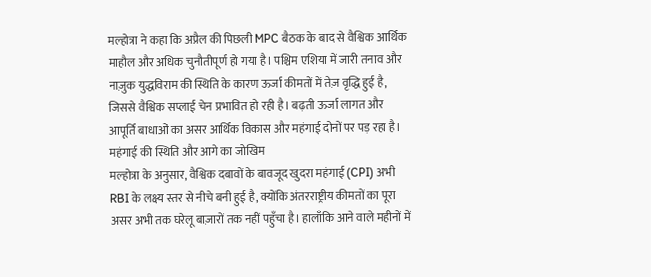मल्होत्रा ने कहा कि अप्रैल की पिछली MPC बैठक के बाद से वैश्विक आर्थिक माहौल और अधिक चुनौतीपूर्ण हो गया है। पश्चिम एशिया में जारी तनाव और नाज़ुक युद्धविराम की स्थिति के कारण ऊर्जा कीमतों में तेज़ वृद्धि हुई है, जिससे वैश्विक सप्लाई चेन प्रभावित हो रही है। बढ़ती ऊर्जा लागत और आपूर्ति बाधाओं का असर आर्थिक विकास और महंगाई दोनों पर पड़ रहा है।
महंगाई की स्थिति और आगे का जोखिम
मल्होत्रा के अनुसार, वैश्विक दबावों के बावजूद खुदरा महंगाई (CPI) अभी RBI के लक्ष्य स्तर से नीचे बनी हुई है, क्योंकि अंतरराष्ट्रीय कीमतों का पूरा असर अभी तक घरेलू बाज़ारों तक नहीं पहुँचा है। हालाँकि आने वाले महीनों में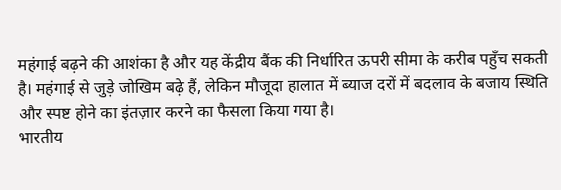महंगाई बढ़ने की आशंका है और यह केंद्रीय बैंक की निर्धारित ऊपरी सीमा के करीब पहुँच सकती है। महंगाई से जुड़े जोखिम बढ़े हैं, लेकिन मौजूदा हालात में ब्याज दरों में बदलाव के बजाय स्थिति और स्पष्ट होने का इंतज़ार करने का फैसला किया गया है।
भारतीय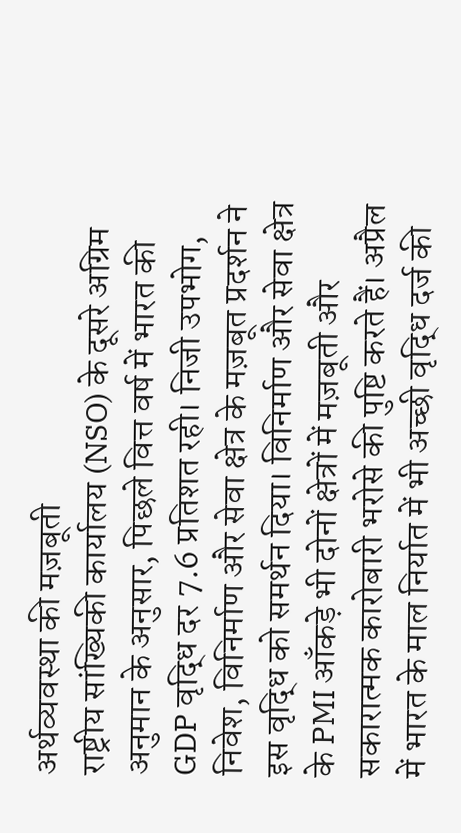अर्थव्यवस्था की मज़बूती
राष्ट्रीय सांख्यिकी कार्यालय (NSO) के दूसरे अग्रिम अनुमान के अनुसार, पिछले वित्त वर्ष में भारत की GDP वृद्धि दर 7.6 प्रतिशत रही। निजी उपभोग, निवेश, विनिर्माण और सेवा क्षेत्र के मज़बूत प्रदर्शन ने इस वृद्धि को समर्थन दिया। विनिर्माण और सेवा क्षेत्र के PMI आँकड़े भी दोनों क्षेत्रों में मज़बूती और सकारात्मक कारोबारी भरोसे की पुष्टि करते हैं। अप्रैल में भारत के माल निर्यात में भी अच्छी वृद्धि दर्ज की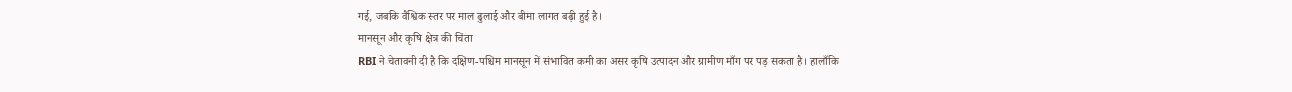गई, जबकि वैश्विक स्तर पर माल ढुलाई और बीमा लागत बढ़ी हुई है।
मानसून और कृषि क्षेत्र की चिंता
RBI ने चेतावनी दी है कि दक्षिण-पश्चिम मानसून में संभावित कमी का असर कृषि उत्पादन और ग्रामीण माँग पर पड़ सकता है। हालाँकि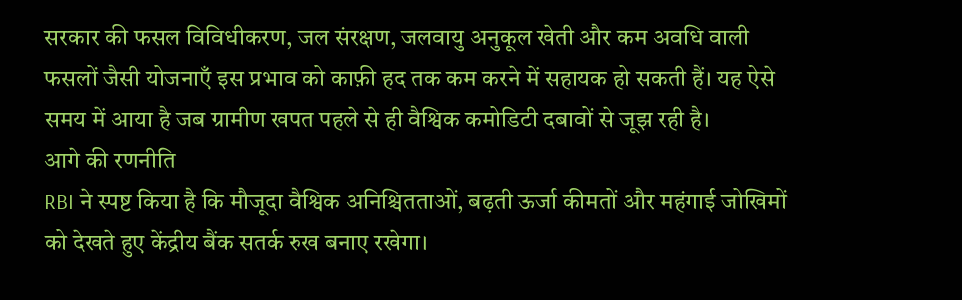सरकार की फसल विविधीकरण, जल संरक्षण, जलवायु अनुकूल खेती और कम अवधि वाली फसलों जैसी योजनाएँ इस प्रभाव को काफ़ी हद तक कम करने में सहायक हो सकती हैं। यह ऐसे समय में आया है जब ग्रामीण खपत पहले से ही वैश्विक कमोडिटी दबावों से जूझ रही है।
आगे की रणनीति
RBI ने स्पष्ट किया है कि मौजूदा वैश्विक अनिश्चितताओं, बढ़ती ऊर्जा कीमतों और महंगाई जोखिमों को देखते हुए केंद्रीय बैंक सतर्क रुख बनाए रखेगा।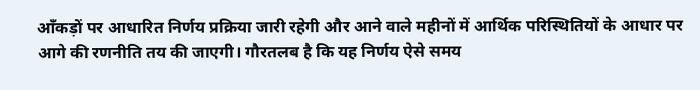आँकड़ों पर आधारित निर्णय प्रक्रिया जारी रहेगी और आने वाले महीनों में आर्थिक परिस्थितियों के आधार पर आगे की रणनीति तय की जाएगी। गौरतलब है कि यह निर्णय ऐसे समय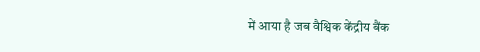में आया है जब वैश्विक केंद्रीय बैंक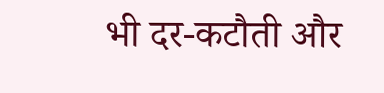भी दर-कटौती और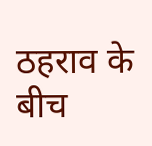ठहराव के बीच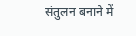संतुलन बनाने में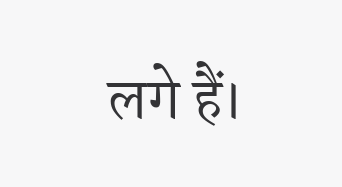लगे हैं।